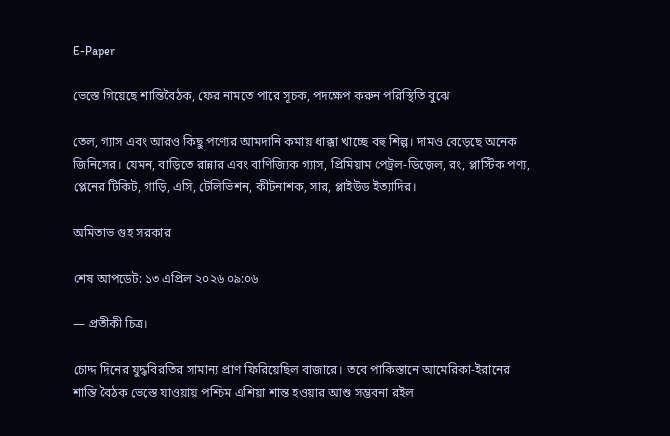E-Paper

ভেস্তে গিয়েছে শান্তিবৈঠক, ফের নামতে পারে সূচক, পদক্ষেপ করুন পরিস্থিতি বুঝে

তেল, গ্যাস এবং আরও কিছু পণ্যের আমদানি কমায় ধাক্কা খাচ্ছে বহু শিল্প। দামও বেড়েছে অনেক জিনিসের। যেমন, বাড়িতে রান্নার এবং বাণিজ্যিক গ্যাস, প্রিমিয়াম পেট্রল-ডিজ়েল, রং, প্লাস্টিক পণ্য, প্লেনের টিকিট, গাড়ি, এসি, টেলিভিশন, কীটনাশক, সার, প্লাইউড ইত্যাদির।

অমিতাভ গুহ সরকার

শেষ আপডেট: ১৩ এপ্রিল ২০২৬ ০৯:০৬

— প্রতীকী চিত্র।

চোদ্দ দিনের যুদ্ধবিরতির সামান্য প্রাণ ফিরিয়েছিল বাজারে। তবে পাকিস্তানে আমেরিকা-ইরানের শান্তি বৈঠক ভেস্তে যাওয়ায় পশ্চিম এশিয়া শান্ত হওয়ার আশু সম্ভবনা রইল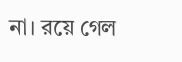না। রয়ে গেল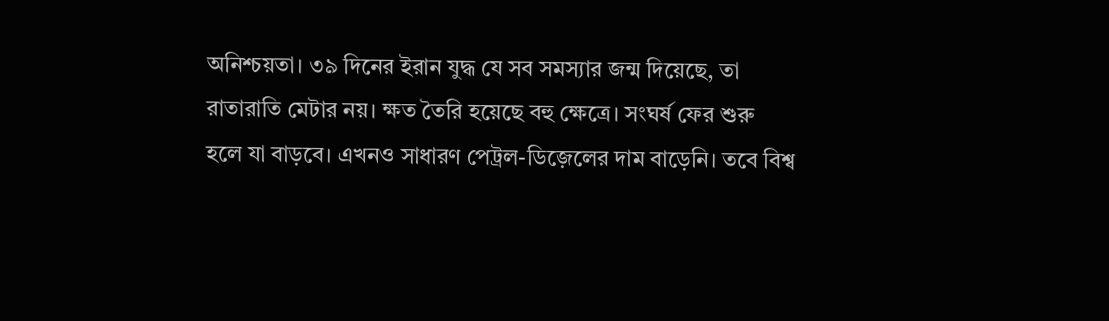অনিশ্চয়তা। ৩৯ দিনের ইরান যুদ্ধ যে সব সমস্যার জন্ম দিয়েছে, তা রাতারাতি মেটার নয়। ক্ষত তৈরি হয়েছে বহু ক্ষেত্রে। সংঘর্ষ ফের শুরু হলে যা বাড়বে। এখনও সাধারণ পেট্রল-ডিজ়েলের দাম বাড়েনি। তবে বিশ্ব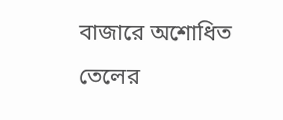বাজারে অশোধিত তেলের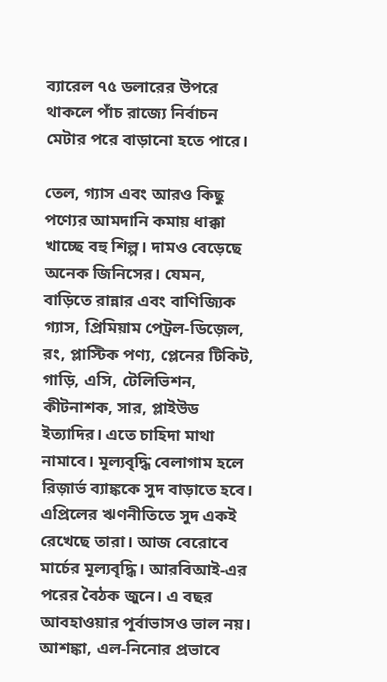ব্যারেল ৭৫ ডলারের উপরে থাকলে পাঁচ রাজ্যে নির্বাচন মেটার পরে বাড়ানো হতে পারে।

তেল, গ্যাস এবং আরও কিছু পণ্যের আমদানি কমায় ধাক্কা খাচ্ছে বহু শিল্প। দামও বেড়েছে অনেক জিনিসের। যেমন, বাড়িতে রান্নার এবং বাণিজ্যিক গ্যাস, প্রিমিয়াম পেট্রল-ডিজ়েল, রং, প্লাস্টিক পণ্য, প্লেনের টিকিট, গাড়ি, এসি, টেলিভিশন, কীটনাশক, সার, প্লাইউড ইত্যাদির। এতে চাহিদা মাথা নামাবে। মূল্যবৃদ্ধি বেলাগাম হলে রিজ়ার্ভ ব্যাঙ্ককে সুদ বাড়াতে হবে। এপ্রিলের ঋণনীতিতে সুদ একই রেখেছে তারা। আজ বেরোবে মার্চের মূল্যবৃদ্ধি। আরবিআই-এর পরের বৈঠক জুনে। এ বছর আবহাওয়ার পূর্বাভাসও ভাল নয়। আশঙ্কা, এল-নিনোর প্রভাবে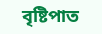বৃষ্টিপাত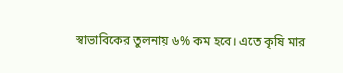স্বাভাবিকের তুলনায় ৬% কম হবে। এতে কৃষি মার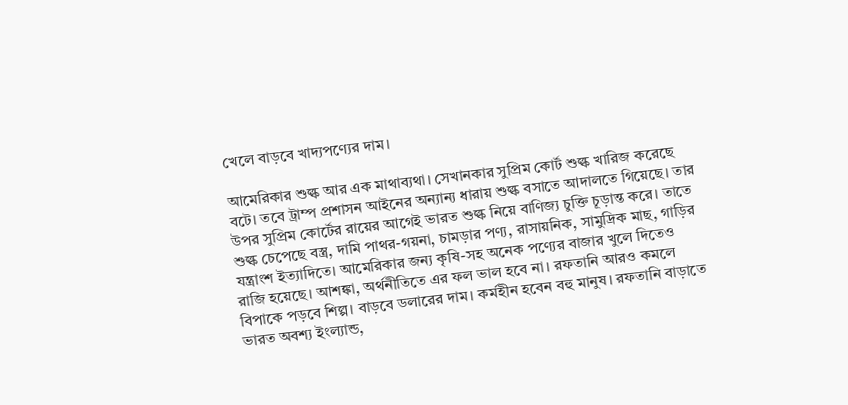খেলে বাড়বে খাদ্যপণ্যের দাম।

আমেরিকার শুল্ক আর এক মাথাব্যথা। সেখানকার সুপ্রিম কোর্ট শুল্ক খারিজ করেছে বটে। তবে ট্রাম্প প্রশাসন আইনের অন্যান্য ধারায় শুল্ক বসাতে আদালতে গিয়েছে। তার উপর সুপ্রিম কোর্টের রায়ের আগেই ভারত শুল্ক নিয়ে বাণিজ্য চুক্তি চূড়ান্ত করে। তাতে শুল্ক চেপেছে বস্ত্র, দামি পাথর-গয়না, চামড়ার পণ্য, রাসায়নিক, সামুদ্রিক মাছ, গাড়ির যন্ত্রাংশ ইত্যাদিতে। আমেরিকার জন্য কৃষি-সহ অনেক পণ্যের বাজার খুলে দিতেও রাজি হয়েছে। আশঙ্কা, অর্থনীতিতে এর ফল ভাল হবে না। রফতানি আরও কমলে বিপাকে পড়বে শিল্প। বাড়বে ডলারের দাম। কর্মহীন হবেন বহু মানুষ। রফতানি বাড়াতে ভারত অবশ্য ইংল্যান্ড,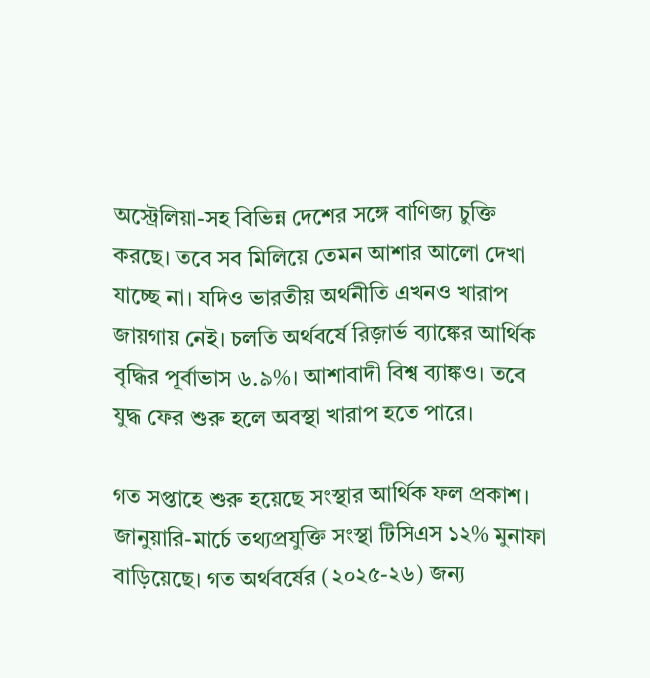অস্ট্রেলিয়া-সহ বিভিন্ন দেশের সঙ্গে বাণিজ্য চুক্তি করছে। তবে সব মিলিয়ে তেমন আশার আলো দেখা যাচ্ছে না। যদিও ভারতীয় অর্থনীতি এখনও খারাপ জায়গায় নেই। চলতি অর্থবর্ষে রিজ়ার্ভ ব্যাঙ্কের আর্থিক বৃদ্ধির পূর্বাভাস ৬.৯%। আশাবাদী বিশ্ব ব্যাঙ্কও। তবে যুদ্ধ ফের শুরু হলে অবস্থা খারাপ হতে পারে।

গত সপ্তাহে শুরু হয়েছে সংস্থার আর্থিক ফল প্রকাশ। জানুয়ারি-মার্চে তথ্যপ্রযুক্তি সংস্থা টিসিএস ১২% মুনাফা বাড়িয়েছে। গত অর্থবর্ষের (২০২৫-২৬) জন্য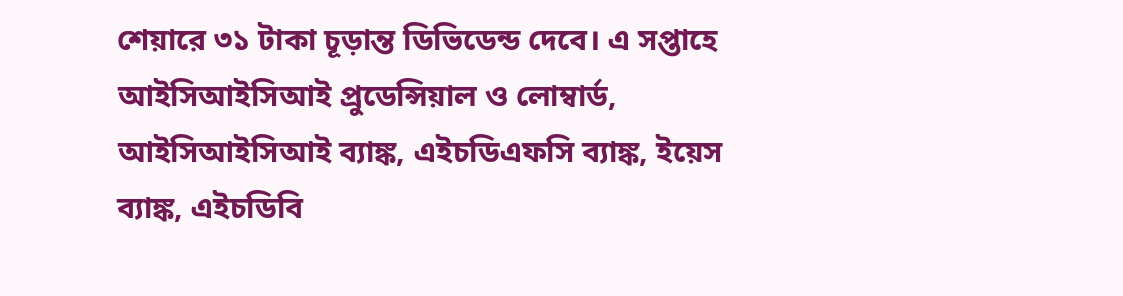শেয়ারে ৩১ টাকা চূড়ান্ত ডিভিডেন্ড দেবে। এ সপ্তাহে আইসিআইসিআই প্রুডেন্সিয়াল ও লোম্বার্ড, আইসিআইসিআই ব্যাঙ্ক, এইচডিএফসি ব্যাঙ্ক, ইয়েস ব্যাঙ্ক, এইচডিবি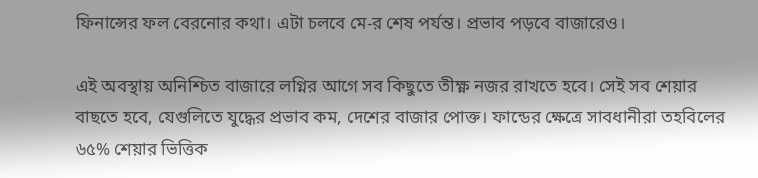ফিনান্সের ফল বেরনোর কথা। এটা চলবে মে-র শেষ পর্যন্ত। প্রভাব পড়বে বাজারেও।

এই অবস্থায় অনিশ্চিত বাজারে লগ্নির আগে সব কিছুতে তীক্ষ্ণ নজর রাখতে হবে। সেই সব শেয়ার বাছতে হবে, যেগুলিতে যুদ্ধের প্রভাব কম, দেশের বাজার পোক্ত। ফান্ডের ক্ষেত্রে সাবধানীরা তহবিলের ৬৫% শেয়ার ভিত্তিক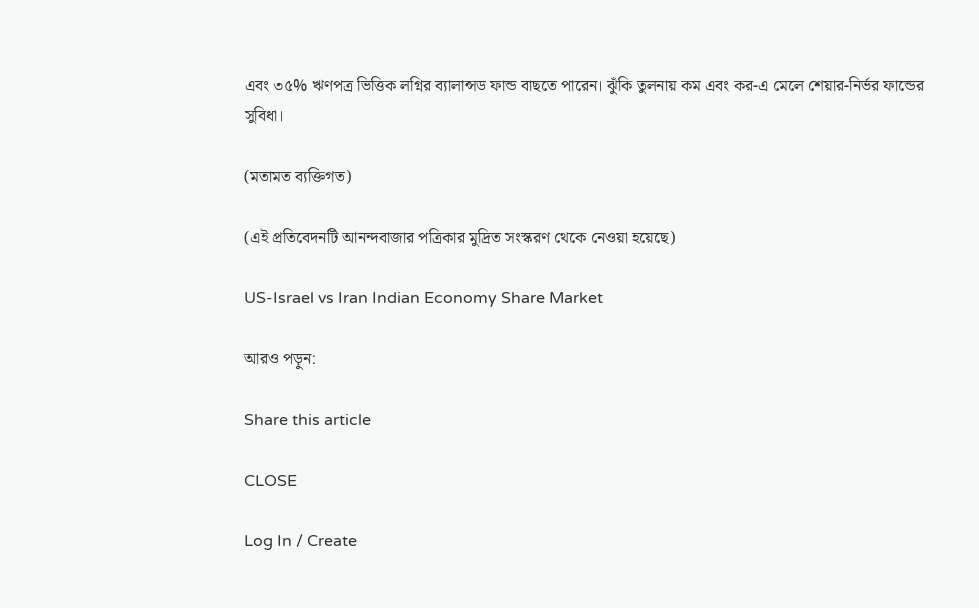এবং ৩৫% ঋণপত্র ভিত্তিক লগ্নির ব্যালান্সড ফান্ড বাছতে পারেন। ঝুঁকি তুলনায় কম এবং কর-এ মেলে শেয়ার-নির্ভর ফান্ডের সুবিধা।

(মতামত ব্যক্তিগত)

(এই প্রতিবেদনটি আনন্দবাজার পত্রিকার মুদ্রিত সংস্করণ থেকে নেওয়া হয়েছে)

US-Israel vs Iran Indian Economy Share Market

আরও পড়ুন:

Share this article

CLOSE

Log In / Create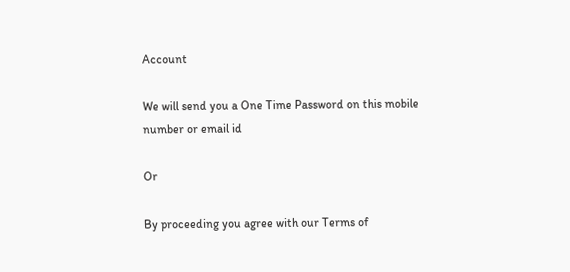Account

We will send you a One Time Password on this mobile number or email id

Or

By proceeding you agree with our Terms of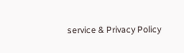service & Privacy Policy